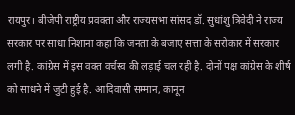रायपुर। बीजेपी राष्ट्रीय प्रवक्ता और राज्यसभा सांसद डॉ. सुधांशु त्रिवेदी ने राज्य सरकार पर साधा निशाना कहा कि जनता के बजाए सत्ता के सरोकार में सरकार लगी है. कांग्रेस में इस वक्त वर्चस्व की लड़ाई चल रही है. दोनों पक्ष कांग्रेस के शीर्ष को साधने में जुटी हुई है. आदिवासी सम्मान, कानून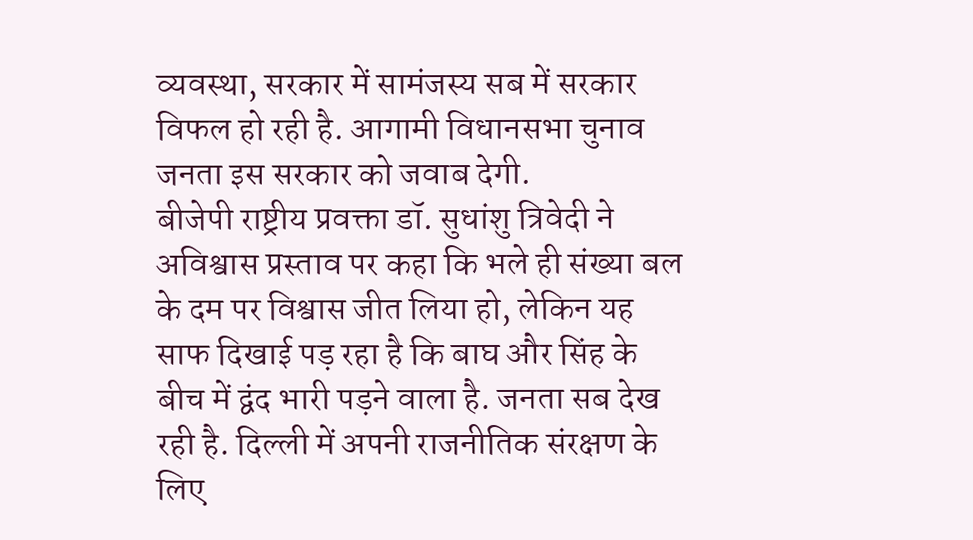व्यवस्था, सरकार में सामंजस्य सब में सरकार विफल हो रही है. आगामी विधानसभा चुनाव जनता इस सरकार को जवाब देगी.
बीजेपी राष्ट्रीय प्रवक्ता डॉ. सुधांशु त्रिवेदी ने अविश्वास प्रस्ताव पर कहा कि भले ही संख्या बल के दम पर विश्वास जीत लिया हो, लेकिन यह साफ दिखाई पड़ रहा है कि बाघ और सिंह के बीच में द्वंद भारी पड़ने वाला है. जनता सब देख रही है. दिल्ली में अपनी राजनीतिक संरक्षण के लिए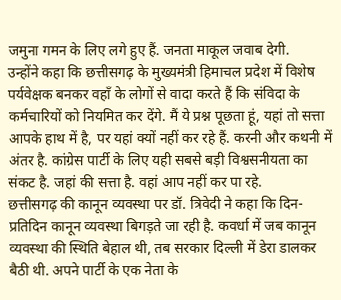जमुना गमन के लिए लगे हुए हैं. जनता माकूल जवाब देगी.
उन्होंने कहा कि छत्तीसगढ़ के मुख्यमंत्री हिमाचल प्रदेश में विशेष पर्यवेक्षक बनकर वहाँ के लोगों से वादा करते हैं कि संविदा के कर्मचारियों को नियमित कर देंगे. मैं ये प्रश्न पूछता हूं, यहां तो सत्ता आपके हाथ में है, पर यहां क्यों नहीं कर रहे हैं. करनी और कथनी में अंतर है. कांग्रेस पार्टी के लिए यही सबसे बड़ी विश्वसनीयता का संकट है. जहां की सत्ता है. वहां आप नहीं कर पा रहे.
छत्तीसगढ़ की कानून व्यवस्था पर डॉ. त्रिवेदी ने कहा कि दिन-प्रतिदिन कानून व्यवस्था बिगड़ते जा रही है. कवर्धा में जब कानून व्यवस्था की स्थिति बेहाल थी, तब सरकार दिल्ली में डेरा डालकर बैठी थी. अपने पार्टी के एक नेता के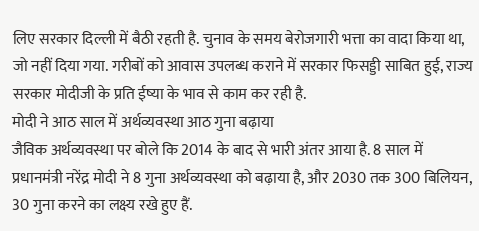लिए सरकार दिल्ली में बैठी रहती है. चुनाव के समय बेरोजगारी भत्ता का वादा किया था, जो नहीं दिया गया. गरीबों को आवास उपलब्ध कराने में सरकार फिसड्डी साबित हुई, राज्य सरकार मोदीजी के प्रति ईष्या के भाव से काम कर रही है.
मोदी ने आठ साल में अर्थव्यवस्था आठ गुना बढ़ाया
जैविक अर्थव्यवस्था पर बोले कि 2014 के बाद से भारी अंतर आया है. 8 साल में प्रधानमंत्री नरेंद्र मोदी ने 8 गुना अर्थव्यवस्था को बढ़ाया है, और 2030 तक 300 बिलियन, 30 गुना करने का लक्ष्य रखे हुए हैं.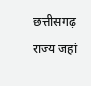छत्तीसगढ़ राज्य जहां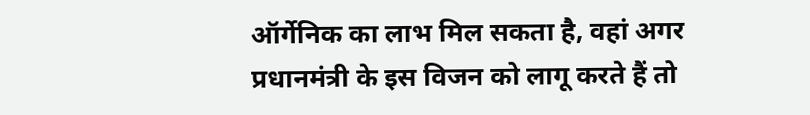ऑर्गेनिक का लाभ मिल सकता है, वहां अगर प्रधानमंत्री के इस विजन को लागू करते हैं तो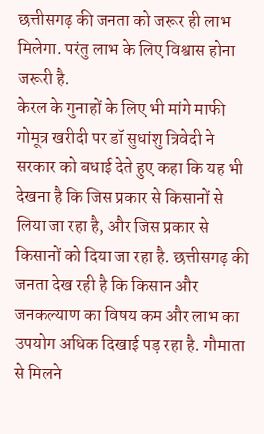छत्तीसगढ़ की जनता को जरूर ही लाभ मिलेगा. परंतु लाभ के लिए विश्वास होना जरूरी है.
केरल के गुनाहों के लिए भी मांगे माफी
गोमूत्र खरीदी पर डॉ सुधांशु त्रिवेदी ने सरकार को बधाई देते हुए कहा कि यह भी देखना है कि जिस प्रकार से किसानों से लिया जा रहा है, और जिस प्रकार से किसानों को दिया जा रहा है. छत्तीसगढ़ की जनता देख रही है कि किसान और जनकल्याण का विषय कम और लाभ का उपयोग अधिक दिखाई पड़ रहा है. गौमाता से मिलने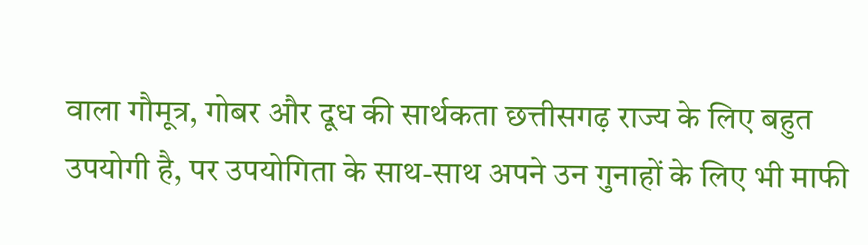वाला गौमूत्र, गोबर और दूध की सार्थकता छत्तीसगढ़ राज्य के लिए बहुत उपयोगी है, पर उपयोगिता के साथ-साथ अपने उन गुनाहों के लिए भी माफी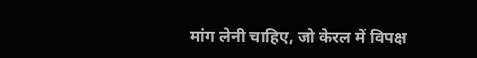मांग लेनी चाहिए, जो केरल में विपक्ष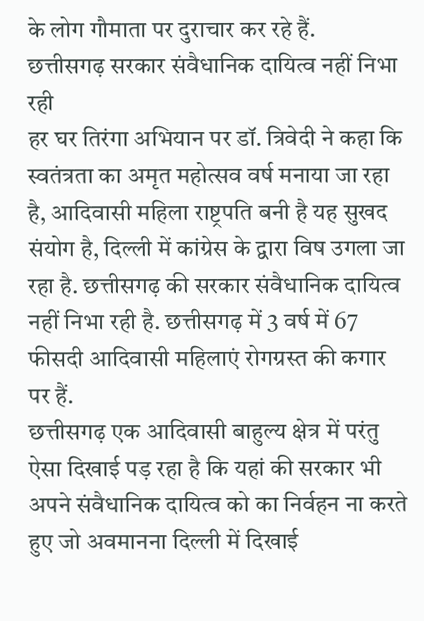के लोग गौमाता पर दुराचार कर रहे हैं.
छत्तीसगढ़ सरकार संवैधानिक दायित्व नहीं निभा रही
हर घर तिरंगा अभियान पर डॉ. त्रिवेदी ने कहा कि स्वतंत्रता का अमृत महोत्सव वर्ष मनाया जा रहा है, आदिवासी महिला राष्ट्रपति बनी है यह सुखद संयोग है, दिल्ली में कांग्रेस के द्वारा विष उगला जा रहा है. छत्तीसगढ़ की सरकार संवैधानिक दायित्व नहीं निभा रही है. छत्तीसगढ़ में 3 वर्ष में 67 फीसदी आदिवासी महिलाएं रोगग्रस्त की कगार पर हैं.
छत्तीसगढ़ एक आदिवासी बाहुल्य क्षेत्र में परंतु ऐसा दिखाई पड़ रहा है कि यहां की सरकार भी अपने संवैधानिक दायित्व को का निर्वहन ना करते हुए जो अवमानना दिल्ली में दिखाई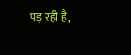पड़ रही है,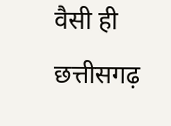वैसी ही छत्तीसगढ़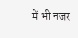में भी नजर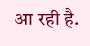आ रही है.